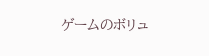ゲームのボリュ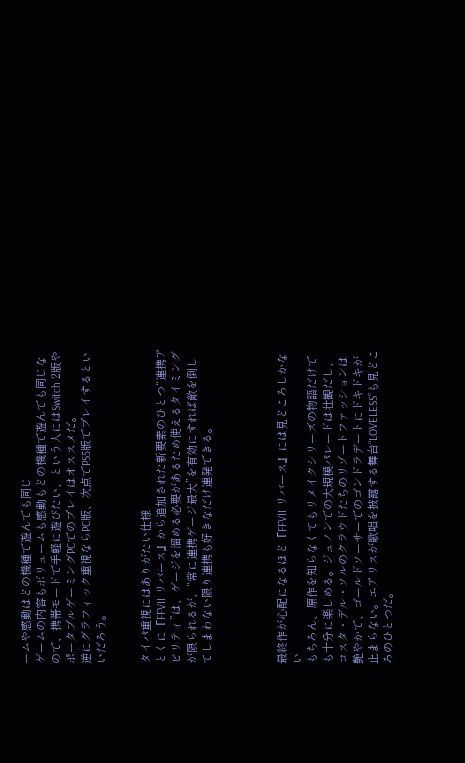ームや感動はどの機種で遊んでも同じ
ゲームの内容もボリュームも感動もどの機種で遊んでも同じなので、携帯モードで手軽に遊びたい、という人にはSwitch 2版やポータブルゲーミングPCでのプレイはオススメだ。
逆にグラフィック重視ならPC版、次点でPS5版でプレイするといいだろう。


タイパ重視にはありがたい仕様
とくに『FFVII リバース』から追加された新要素のひとつ“連携アビリティ”は、ゲージを溜める必要があるため使えるタイミングが限られるが、“常に連携ゲージ最大”を有効にすれば敵を倒してしまわない限り連携も好きなだけ連発できる。




最終作が心配になるほど『FFVII リバース』には見どころしかない
もちろん、原作を知らなくてもリメイクシリーズの物語だけでも十分に楽しめる。ジュノンでの大規模パレードは壮観だし、コスタ・デル・ソルのクラウドたちのリゾートファッションは艶やかで、ゴールドソーサーでのゴンドラデートにドキドキが止まらない。エアリスが歌唱を披露する舞台“LOVELESS”も見どころのひとつだ。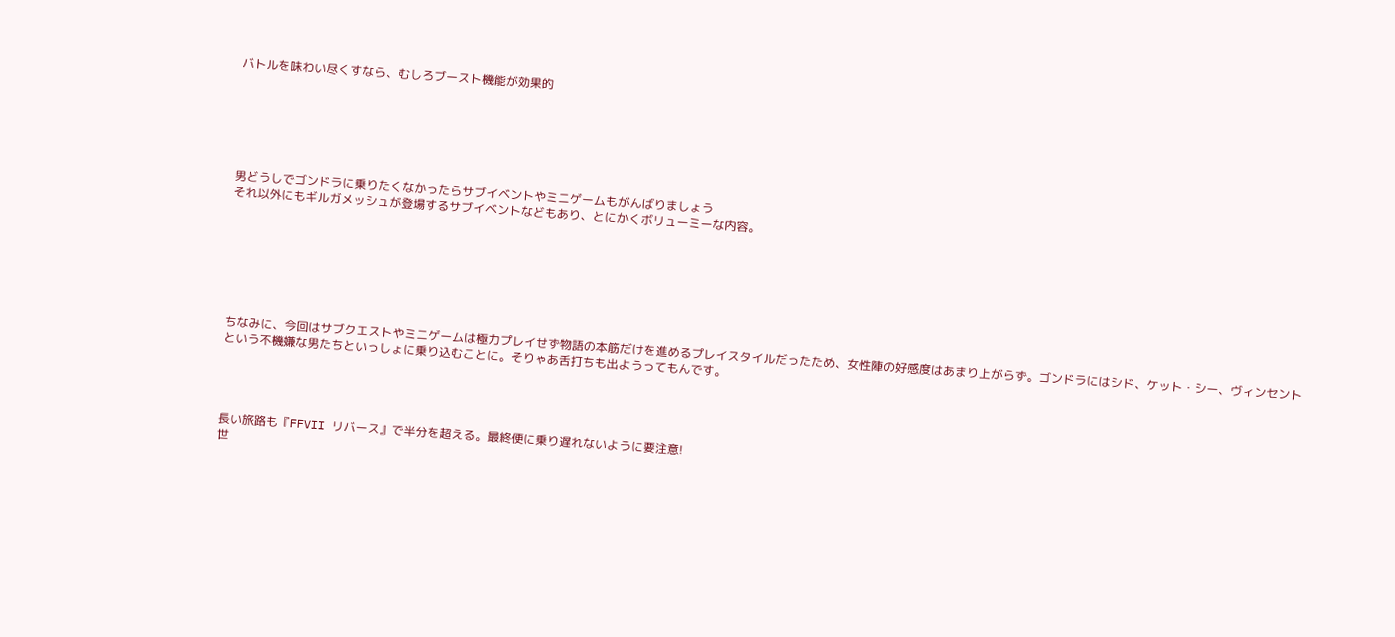バトルを味わい尽くすなら、むしろブースト機能が効果的






男どうしでゴンドラに乗りたくなかったらサブイベントやミニゲームもがんばりましょう
それ以外にもギルガメッシュが登場するサブイベントなどもあり、とにかくボリューミーな内容。







ちなみに、今回はサブクエストやミニゲームは極力プレイせず物語の本筋だけを進めるプレイスタイルだったため、女性陣の好感度はあまり上がらず。ゴンドラにはシド、ケット・シー、ヴィンセントという不機嫌な男たちといっしょに乗り込むことに。そりゃあ舌打ちも出ようってもんです。




長い旅路も『FFVII リバース』で半分を超える。最終便に乗り遅れないように要注意!
世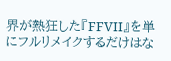界が熱狂した『FFVII』を単にフルリメイクするだけはな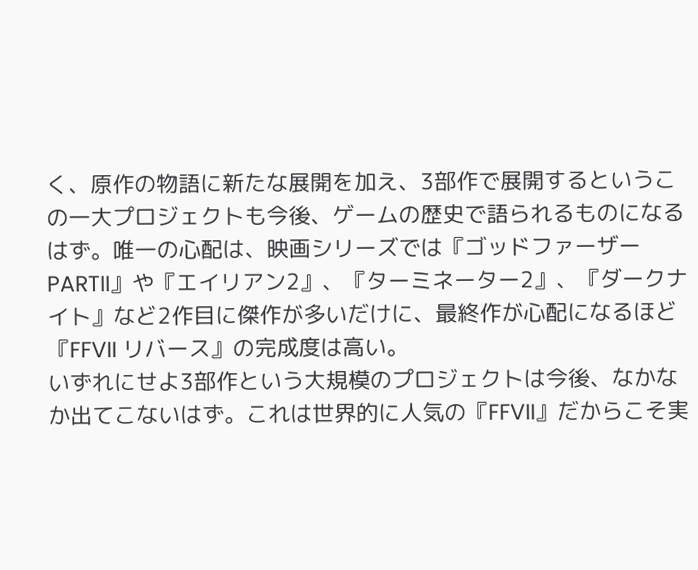く、原作の物語に新たな展開を加え、3部作で展開するというこの一大プロジェクトも今後、ゲームの歴史で語られるものになるはず。唯一の心配は、映画シリーズでは『ゴッドファーザーPARTII』や『エイリアン2』、『ターミネーター2』、『ダークナイト』など2作目に傑作が多いだけに、最終作が心配になるほど『FFVII リバース』の完成度は高い。
いずれにせよ3部作という大規模のプロジェクトは今後、なかなか出てこないはず。これは世界的に人気の『FFVII』だからこそ実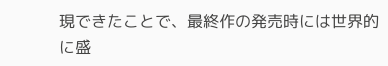現できたことで、最終作の発売時には世界的に盛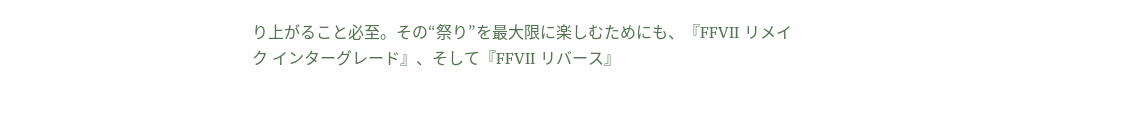り上がること必至。その“祭り”を最大限に楽しむためにも、『FFVII リメイク インターグレード』、そして『FFVII リバース』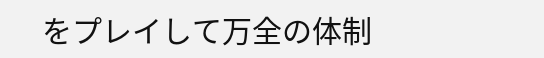をプレイして万全の体制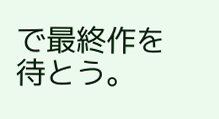で最終作を待とう。